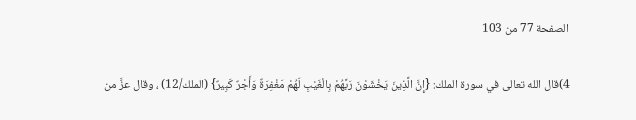الصفحة 77 من 103

4)قال الله تعالى في سورة الملك: {إِنَّ الَّذِينَ يَخْشَوْنَ رَبَّهُمْ بِالْغَيْبِ لَهُمْ مَغْفِرَةٌ وَأَجْرٌ كَبِيرٌ} (الملك/12) ، وقال عزَّ من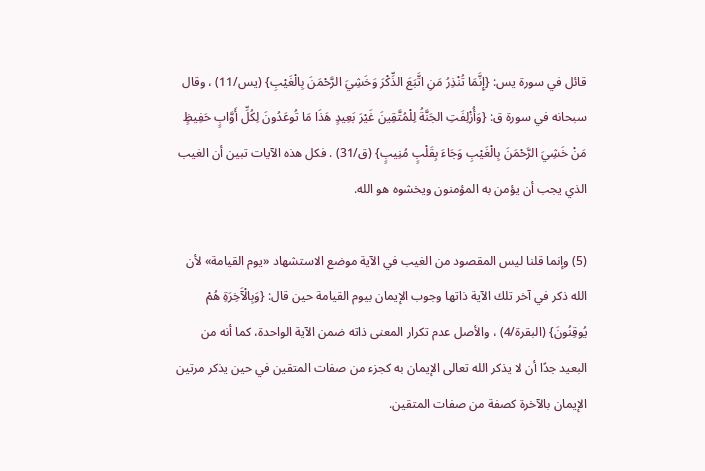قائل في سورة يس: {إِنَّمَا تُنْذِرُ مَنِ اتَّبَعَ الذِّكْرَ وَخَشِيَ الرَّحْمَنَ بِالْغَيْبِ} (يس/11) ، وقال سبحانه في سورة ق: {وَأُزْلِفَتِ الجَنَّةُ لِلْمُتَّقِينَ غَيْرَ بَعِيدٍ هَذَا مَا تُوعَدُونَ لِكُلِّ أَوَّابٍ حَفِيظٍ مَنْ خَشِيَ الرَّحْمَنَ بِالْغَيْبِ وَجَاءَ بِقَلْبٍ مُنِيبٍ} (ق/31) . فكل هذه الآيات تبين أن الغيب الذي يجب أن يؤمن به المؤمنون ويخشوه هو الله.

(5) وإنما قلنا ليس المقصود من الغيب في الآية موضع الاستشهاد «يوم القيامة» لأن الله ذكر في آخر تلك الآية ذاتها وجوب الإيمان بيوم القيامة حين قال: {وَبِالْآَخِرَةِ هُمْ يُوقِنُونَ} (البقرة/4) ، والأصل عدم تكرار المعنى ذاته ضمن الآية الواحدة، كما أنه من البعيد جدًا أن لا يذكر الله تعالى الإيمان به كجزء من صفات المتقين في حين يذكر مرتين الإيمان بالآخرة كصفة من صفات المتقين.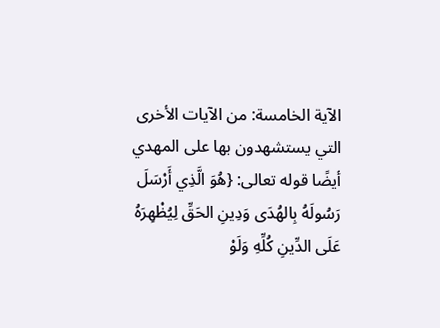الآية الخامسة: من الآيات الأخرى التي يستشهدون بها على المهدي أيضًا قوله تعالى: {هُوَ الَّذِي أَرْسَلَ رَسُولَهُ بِالهُدَى وَدِينِ الحَقِّ لِيُظْهِرَهُ عَلَى الدِّينِ كُلِّهِ وَلَوْ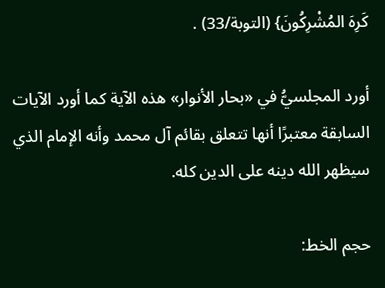كَرِهَ المُشْرِكُونَ} (التوبة/33) .

أورد المجلسيُّ في «بحار الأنوار» هذه الآية كما أورد الآيات السابقة معتبرًا أنها تتعلق بقائم آل محمد وأنه الإمام الذي سيظهر الله دينه على الدين كله.

حجم الخط: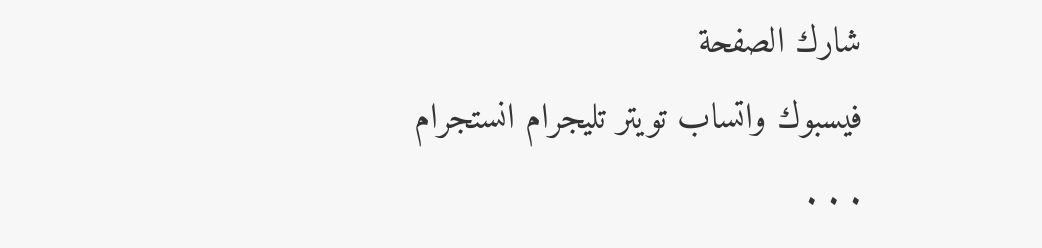شارك الصفحة
فيسبوك واتساب تويتر تليجرام انستجرام
. . .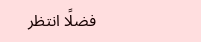فضلًا انتظر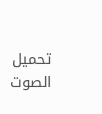تحميل الصوت